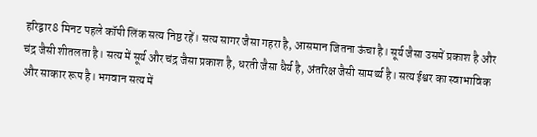हरिद्वार8 मिनट पहले कॉपी लिंक सत्य निष्ठ रहें। सत्य सागर जैसा गहरा है, आसमान जितना ऊंचा है। सूर्य जैसा उसमें प्रकाश है और चंद्र जैसी शीतलता है। सत्य में सूर्य और चंद्र जैसा प्रकाश है, धरती जैसा धैर्य है, अंतरिक्ष जैसी सामर्थ्य है। सत्य ईश्वर का स्वाभाविक और साकार रूप है। भगवान सत्य में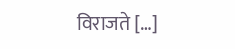विराजते […]